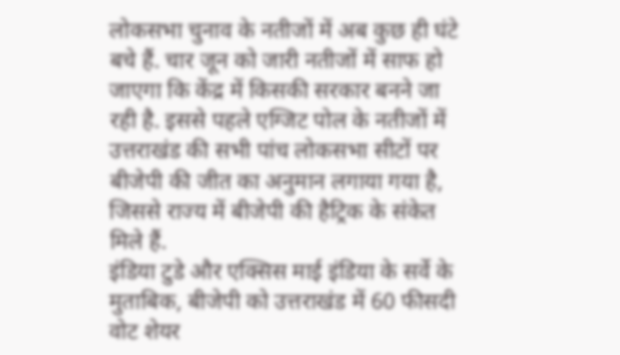लोकसभा चुनाव के नतीजों में अब कुछ ही घंटे बचे हैं. चार जून को जारी नतीजों में साफ हो जाएगा कि केंद्र में किसकी सरकार बनने जा रही है. इससे पहले एग्जिट पोल के नतीजों में उत्तराखंड की सभी पांच लोकसभा सीटों पर बीजेपी की जीत का अनुमान लगाया गया है, जिससे राज्य में बीजेपी की हैट्रिक के संकेत मिले हैं.
इंडिया टुडे और एक्सिस माई इंडिया के सर्वे के मुताबिक, बीजेपी को उत्तराखंड में 60 फीसदी वोट शेयर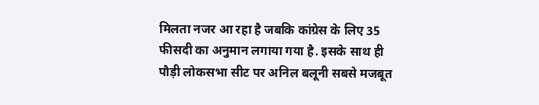मिलता नजर आ रहा है जबकि कांग्रेस के लिए 35 फीसदी का अनुमान लगाया गया है. इसके साथ ही पौड़ी लोकसभा सीट पर अनिल बलूनी सबसे मजबूत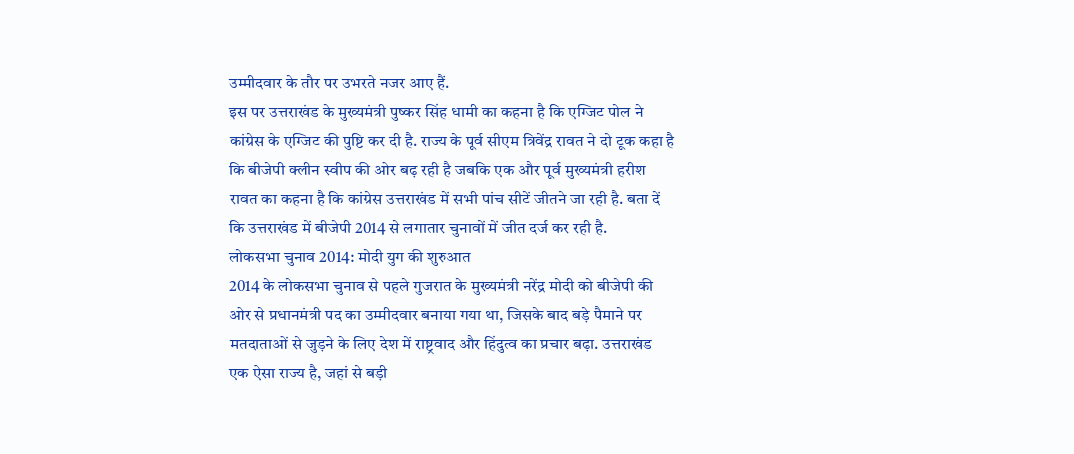उम्मीदवार के तौर पर उभरते नजर आए हैं.
इस पर उत्तराखंड के मुख्यमंत्री पुष्कर सिंह धामी का कहना है कि एग्जिट पोल ने कांग्रेस के एग्जिट की पुष्टि कर दी है. राज्य के पूर्व सीएम त्रिवेंद्र रावत ने दो टूक कहा है कि बीजेपी क्लीन स्वीप की ओर बढ़ रही है जबकि एक और पूर्व मुख्यमंत्री हरीश रावत का कहना है कि कांग्रेस उत्तराखंड में सभी पांच सीटें जीतने जा रही है. बता दें कि उत्तराखंड में बीजेपी 2014 से लगातार चुनावों में जीत दर्ज कर रही है.
लोकसभा चुनाव 2014: मोदी युग की शुरुआत
2014 के लोकसभा चुनाव से पहले गुजरात के मुख्यमंत्री नरेंद्र मोदी को बीजेपी की ओर से प्रधानमंत्री पद का उम्मीदवार बनाया गया था, जिसके बाद बड़े पैमाने पर मतदाताओं से जुड़ने के लिए देश में राष्ट्रवाद और हिंदुत्व का प्रचार बढ़ा. उत्तराखंड एक ऐसा राज्य है, जहां से बड़ी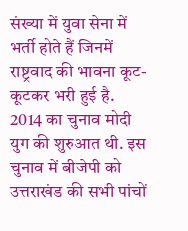संख्या में युवा सेना में भर्ती होते हैं जिनमें राष्ट्रवाद की भावना कूट-कूटकर भरी हुई है.
2014 का चुनाव मोदी युग की शुरुआत थी. इस चुनाव में बीजेपी को उत्तराखंड की सभी पांचों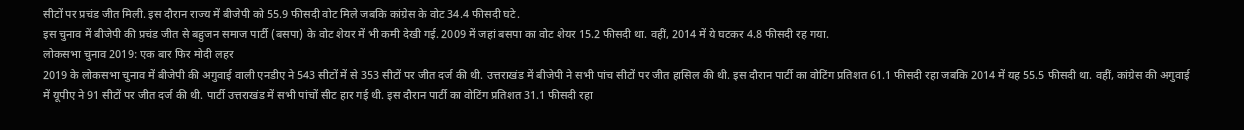सीटों पर प्रचंड जीत मिली. इस दौरान राज्य में बीजेपी को 55.9 फीसदी वोट मिले जबकि कांग्रेस के वोट 34.4 फीसदी घटे.
इस चुनाव में बीजेपी की प्रचंड जीत से बहुजन समाज पार्टी (बसपा) के वोट शेयर में भी कमी देखी गई. 2009 में जहां बसपा का वोट शेयर 15.2 फीसदी था. वहीं, 2014 में ये घटकर 4.8 फीसदी रह गया.
लोकसभा चुनाव 2019: एक बार फिर मोदी लहर
2019 के लोकसभा चुनाव में बीजेपी की अगुवाई वाली एनडीए ने 543 सीटों में से 353 सीटों पर जीत दर्ज की थी. उत्तराखंड में बीजेपी ने सभी पांच सीटों पर जीत हासिल की थी. इस दौरान पार्टी का वोटिंग प्रतिशत 61.1 फीसदी रहा जबकि 2014 में यह 55.5 फीसदी था. वहीं, कांग्रेस की अगुवाई में यूपीए ने 91 सीटों पर जीत दर्ज की थी. पार्टी उत्तराखंड में सभी पांचों सीट हार गई थी. इस दौरान पार्टी का वोटिंग प्रतिशत 31.1 फीसदी रहा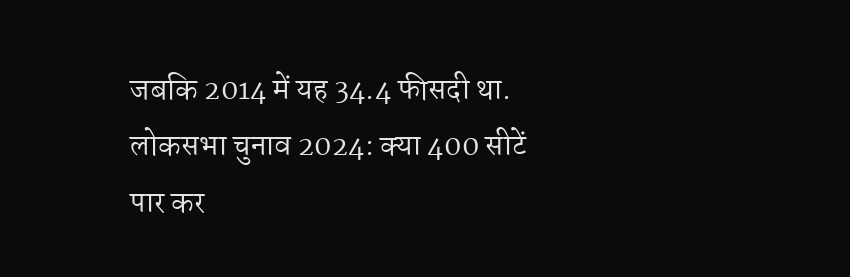जबकि 2014 में यह 34.4 फीसदी था.
लोकसभा चुनाव 2024: क्या 400 सीटें पार कर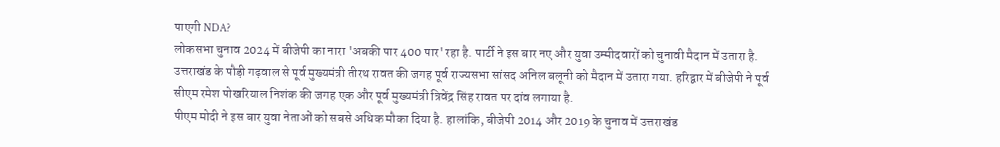पाएगी NDA?
लोकसभा चुनाव 2024 में बीजेपी का नारा 'अबकी पार 400 पार' रहा है. पार्टी ने इस बार नए और युवा उम्मीदवारों को चुनावी मैदान में उतारा है. उत्तराखंड के पौड़ी गढ़वाल से पूर्व मुख्यमंत्री तीरथ रावत की जगह पूर्व राज्यसभा सांसद अनिल बलूनी को मैदान में उतारा गया. हरिद्वार में बीजेपी ने पूर्व सीएम रमेश पोखरियाल निशंक की जगह एक और पूर्व मुख्यमंत्री त्रिवेंद्र सिंह रावत पर दांव लगाया है.
पीएम मोदी ने इस बार युवा नेताओं को सबसे अधिक मौका दिया है. हालांकि, बीजेपी 2014 और 2019 के चुनाव में उत्तराखंड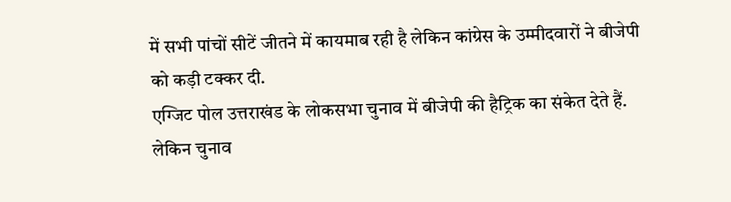में सभी पांचों सीटें जीतने में कायमाब रही है लेकिन कांग्रेस के उम्मीदवारों ने बीजेपी को कड़ी टक्कर दी.
एग्जिट पोल उत्तराखंड के लोकसभा चुनाव में बीजेपी की हैट्रिक का संकेत देते हैं. लेकिन चुनाव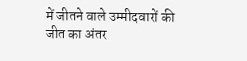में जीतने वाले उम्मीदवारों की जीत का अंतर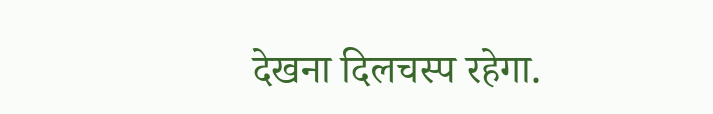देखना दिलचस्प रहेगा.